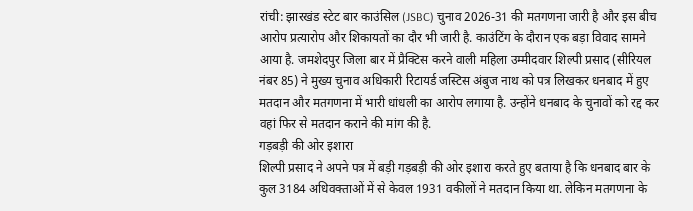रांची: झारखंड स्टेट बार काउंसिल (JSBC) चुनाव 2026-31 की मतगणना जारी है और इस बीच आरोप प्रत्यारोप और शिकायतों का दौर भी जारी है. काउंटिंग के दौरान एक बड़ा विवाद सामने आया है. जमशेदपुर जिला बार में प्रैक्टिस करने वाली महिला उम्मीदवार शिल्पी प्रसाद (सीरियल नंबर 85) ने मुख्य चुनाव अधिकारी रिटायर्ड जस्टिस अंबुज नाथ को पत्र लिखकर धनबाद में हुए मतदान और मतगणना में भारी धांधली का आरोप लगाया है. उन्होंने धनबाद के चुनावों को रद्द कर वहां फिर से मतदान कराने की मांग की है.
गड़बड़ी की ओर इशारा
शिल्पी प्रसाद ने अपने पत्र में बड़ी गड़बड़ी की ओर इशारा करते हुए बताया है कि धनबाद बार के कुल 3184 अधिवक्ताओं में से केवल 1931 वकीलों ने मतदान किया था. लेकिन मतगणना के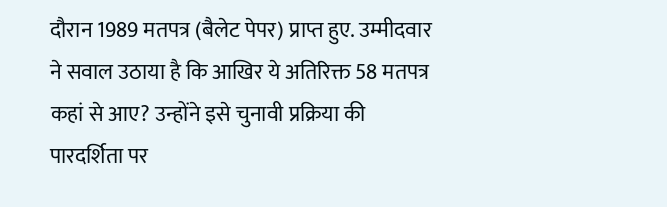दौरान 1989 मतपत्र (बैलेट पेपर) प्राप्त हुए. उम्मीदवार ने सवाल उठाया है कि आखिर ये अतिरिक्त 58 मतपत्र कहां से आए? उन्होंने इसे चुनावी प्रक्रिया की पारदर्शिता पर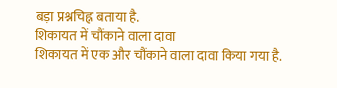बड़ा प्रश्नचिह्न बताया है.
शिकायत में चौंकाने वाला दावा
शिकायत में एक और चौंकाने वाला दावा किया गया है.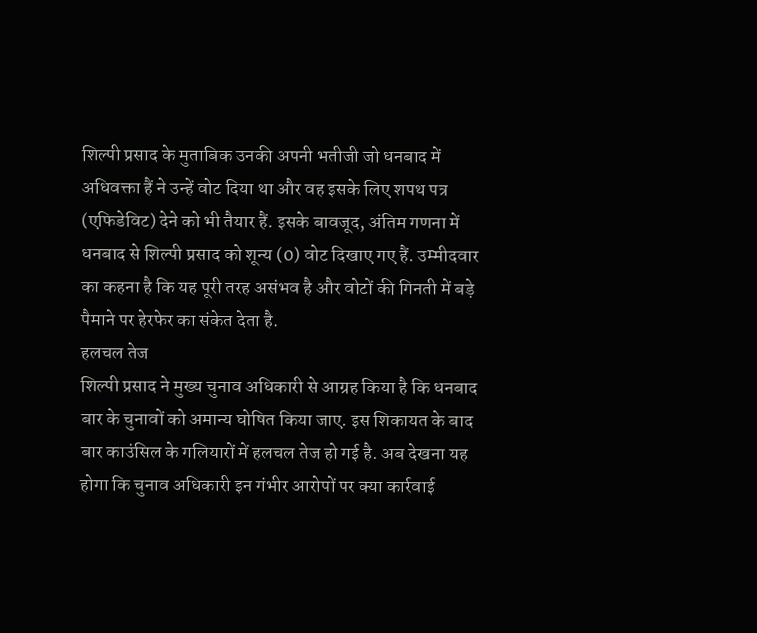शिल्पी प्रसाद के मुताबिक उनकी अपनी भतीजी जो धनबाद में अधिवक्ता हैं ने उन्हें वोट दिया था और वह इसके लिए शपथ पत्र (एफिडेविट) देने को भी तैयार हैं. इसके बावजूद, अंतिम गणना में धनबाद से शिल्पी प्रसाद को शून्य (0) वोट दिखाए गए हैं. उम्मीदवार का कहना है कि यह पूरी तरह असंभव है और वोटों की गिनती में बड़े पैमाने पर हेरफेर का संकेत देता है.
हलचल तेज
शिल्पी प्रसाद ने मुख्य चुनाव अधिकारी से आग्रह किया है कि धनबाद बार के चुनावों को अमान्य घोषित किया जाए. इस शिकायत के बाद बार काउंसिल के गलियारों में हलचल तेज हो गई है. अब देखना यह होगा कि चुनाव अधिकारी इन गंभीर आरोपों पर क्या कार्रवाई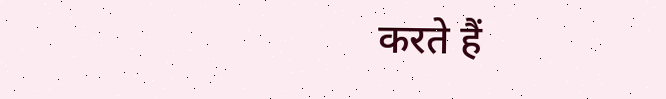करते हैं